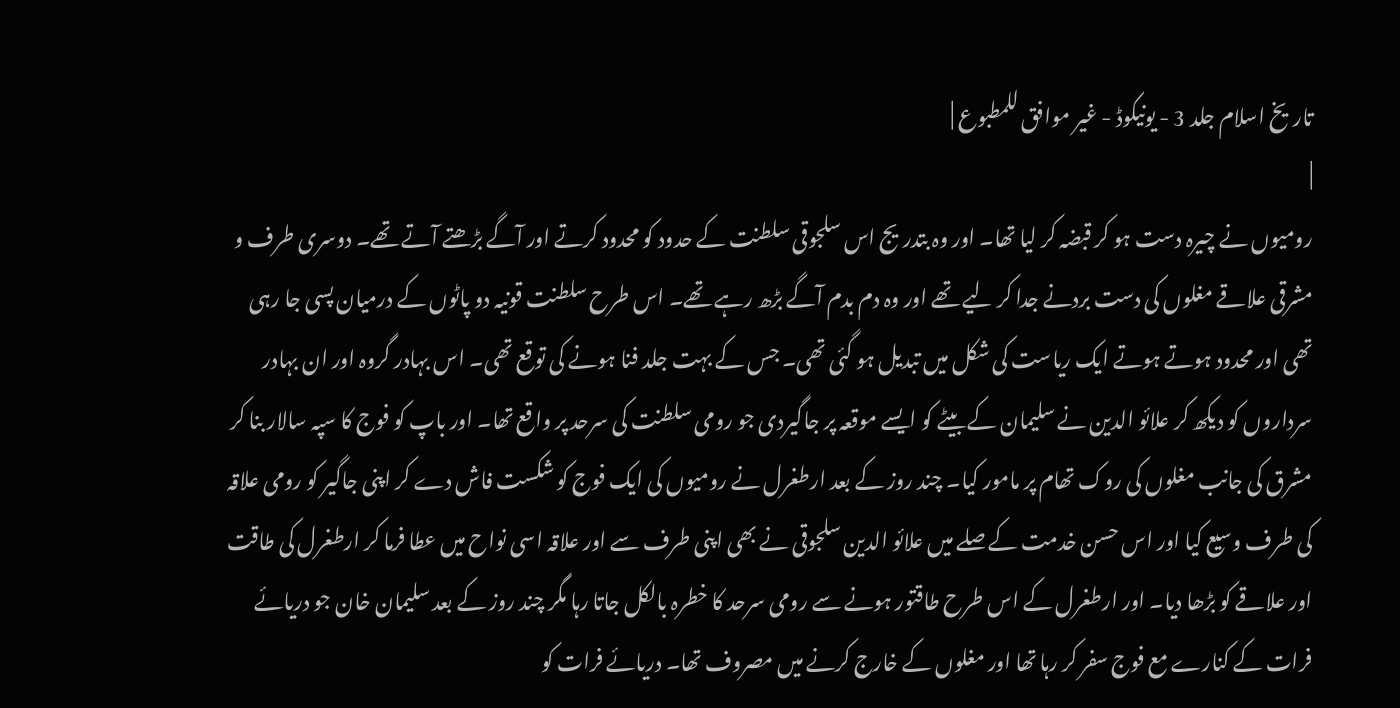تاریخ اسلام جلد 3 - یونیکوڈ - غیر موافق للمطبوع |
|
رومیوں نے چیرہ دست ہو کر قبضہ کر لیا تھا۔ اور وہ بتدریج اس سلجوقی سلطنت کے حدود کو محدود کرتے اور آگے بڑھتے آتے تھے۔ دوسری طرف و مشرقی علاقے مغلوں کی دست بردنے جدا کر لیے تھے اور وہ دم بدم آگے بڑھ رہے تھے۔ اس طرح سلطنت قونیہ دو پاٹوں کے درمیان پسی جا رہی تھی اور محدود ہوتے ہوتے ایک ریاست کی شکل میں تبدیل ہو گئی تھی۔ جس کے بہت جلد فنا ہونے کی توقع تھی۔ اس بہادر گروہ اور ان بہادر سرداروں کو دیکھ کر علائو الدین نے سلیمان کے بیٹے کو ایسے موقعہ پر جاگیردی جو رومی سلطنت کی سرحد پر واقع تھا۔ اور باپ کو فوج کا سپہ سالار بنا کر مشرق کی جانب مغلوں کی روک تھام پر مامور کیا۔ چند روز کے بعد ارطغرل نے رومیوں کی ایک فوج کو شکست فاش دے کر اپنی جاگیر کو رومی علاقہ کی طرف وسیع کیا اور اس حسن خدمت کے صلے میں علائو الدین سلجوقی نے بھی اپنی طرف سے اور علاقہ اسی نواح میں عطا فرما کر ارطغرل کی طاقت اور علاقے کو بڑھا دیا۔ اور ارطغرل کے اس طرح طاقتور ہونے سے رومی سرحد کا خطرہ بالکل جاتا رہا مگر چند روز کے بعد سلیمان خان جو دریائے فرات کے کنارے مع فوج سفر کر رہا تھا اور مغلوں کے خارج کرنے میں مصروف تھا۔ دریائے فرات کو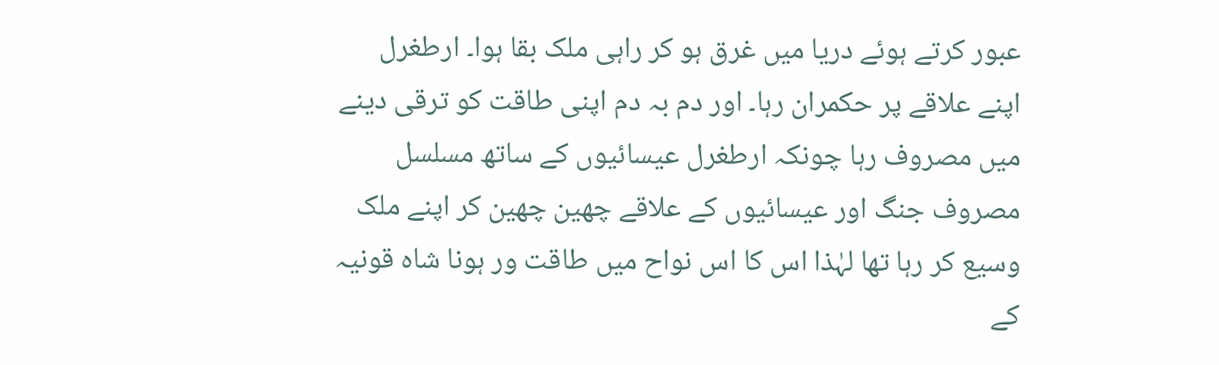عبور کرتے ہوئے دریا میں غرق ہو کر راہی ملک بقا ہوا۔ ارطغرل اپنے علاقے پر حکمران رہا۔ اور دم بہ دم اپنی طاقت کو ترقی دینے میں مصروف رہا چونکہ ارطغرل عیسائیوں کے ساتھ مسلسل مصروف جنگ اور عیسائیوں کے علاقے چھین چھین کر اپنے ملک وسیع کر رہا تھا لہٰذا اس کا اس نواح میں طاقت ور ہونا شاہ قونیہ کے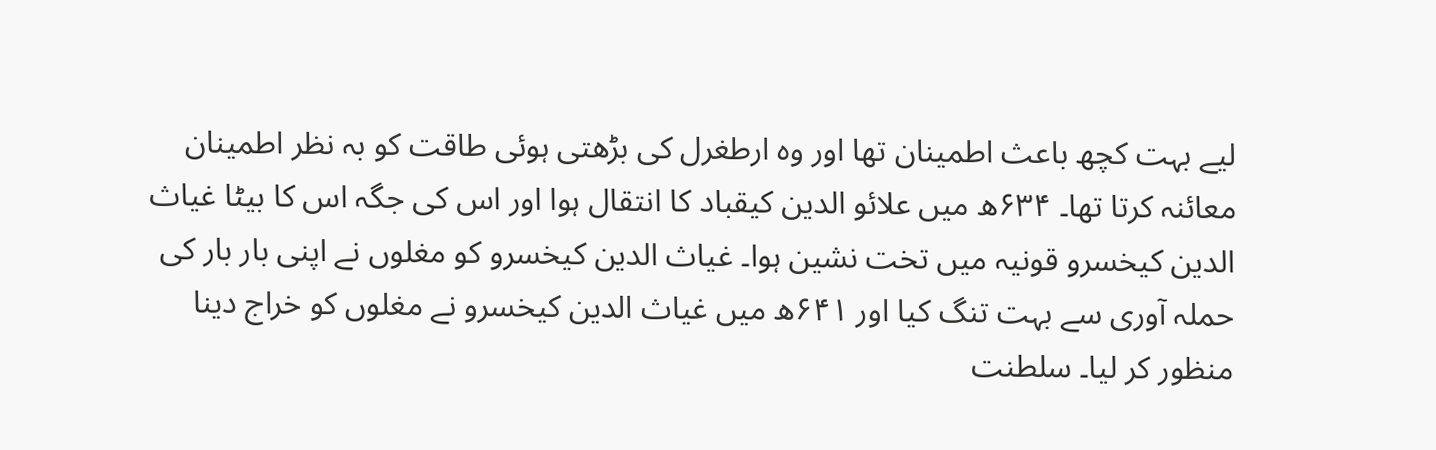لیے بہت کچھ باعث اطمینان تھا اور وہ ارطغرل کی بڑھتی ہوئی طاقت کو بہ نظر اطمینان معائنہ کرتا تھا۔ ۶۳۴ھ میں علائو الدین کیقباد کا انتقال ہوا اور اس کی جگہ اس کا بیٹا غیاث الدین کیخسرو قونیہ میں تخت نشین ہوا۔ غیاث الدین کیخسرو کو مغلوں نے اپنی بار بار کی حملہ آوری سے بہت تنگ کیا اور ۶۴۱ھ میں غیاث الدین کیخسرو نے مغلوں کو خراج دینا منظور کر لیا۔ سلطنت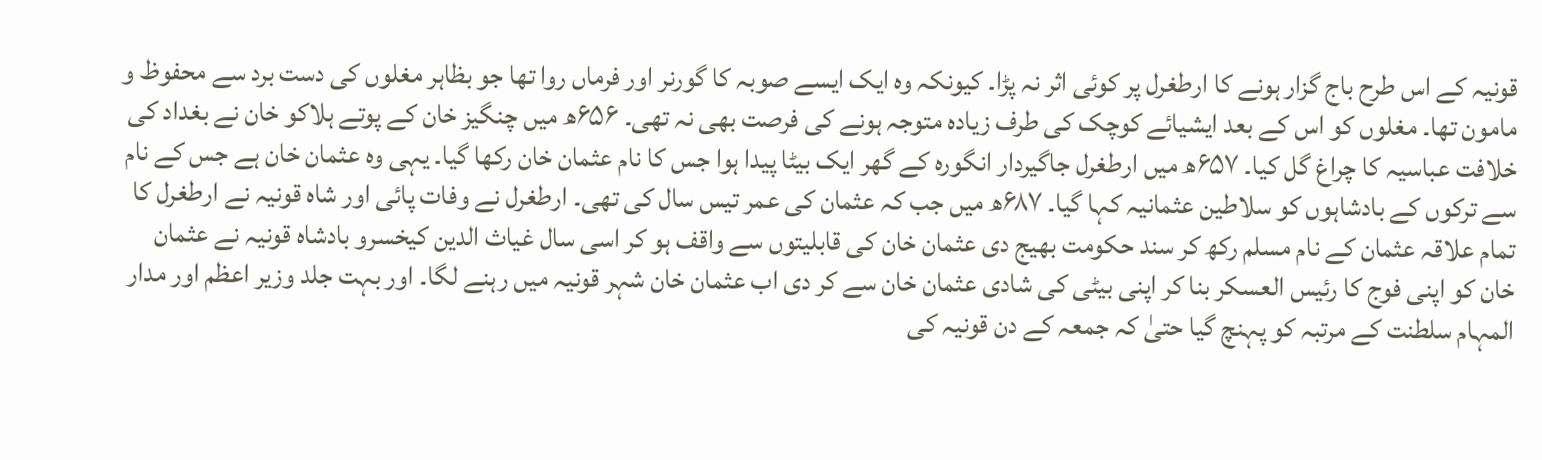قونیہ کے اس طرح باج گزار ہونے کا ارطغرل پر کوئی اثر نہ پڑا۔ کیونکہ وہ ایک ایسے صوبہ کا گورنر اور فرماں روا تھا جو بظاہر مغلوں کی دست برد سے محفوظ و مامون تھا۔ مغلوں کو اس کے بعد ایشیائے کوچک کی طرف زیادہ متوجہ ہونے کی فرصت بھی نہ تھی۔ ۶۵۶ھ میں چنگیز خان کے پوتے ہلاکو خان نے بغداد کی خلافت عباسیہ کا چراغ گل کیا۔ ۶۵۷ھ میں ارطغرل جاگیردار انگورہ کے گھر ایک بیٹا پیدا ہوا جس کا نام عثمان خان رکھا گیا۔ یہی وہ عثمان خان ہے جس کے نام سے ترکوں کے بادشاہوں کو سلاطین عثمانیہ کہا گیا۔ ۶۸۷ھ میں جب کہ عثمان کی عمر تیس سال کی تھی۔ ارطغرل نے وفات پائی اور شاہ قونیہ نے ارطغرل کا تمام علاقہ عثمان کے نام مسلم رکھ کر سند حکومت بھیج دی عثمان خان کی قابلیتوں سے واقف ہو کر اسی سال غیاث الدین کیخسرو بادشاہ قونیہ نے عثمان خان کو اپنی فوج کا رئیس العسکر بنا کر اپنی بیٹی کی شادی عثمان خان سے کر دی اب عثمان خان شہر قونیہ میں رہنے لگا۔ اور بہت جلد وزیر اعظم اور مدار المہام سلطنت کے مرتبہ کو پہنچ گیا حتیٰ کہ جمعہ کے دن قونیہ کی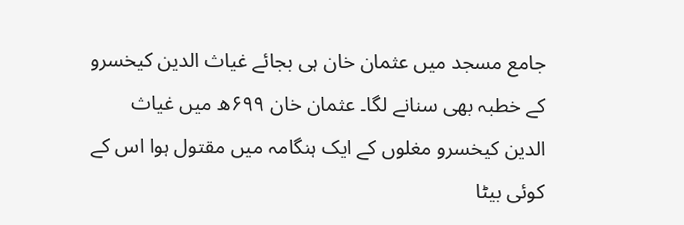جامع مسجد میں عثمان خان ہی بجائے غیاث الدین کیخسرو کے خطبہ بھی سنانے لگا۔ عثمان خان ۶۹۹ھ میں غیاث الدین کیخسرو مغلوں کے ایک ہنگامہ میں مقتول ہوا اس کے کوئی بیٹا